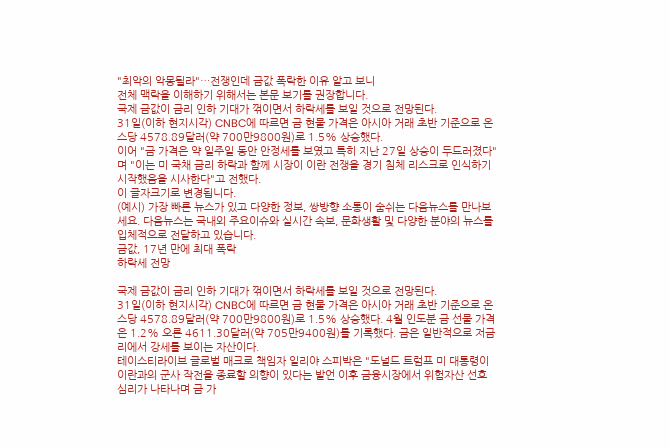"최악의 악몽될라"…전쟁인데 금값 폭락한 이유 알고 보니
전체 맥락을 이해하기 위해서는 본문 보기를 권장합니다.
국제 금값이 금리 인하 기대가 꺾이면서 하락세를 보일 것으로 전망된다.
31일(이하 현지시각) CNBC에 따르면 금 현물 가격은 아시아 거래 초반 기준으로 온스당 4578.89달러(약 700만9800원)로 1.5% 상승했다.
이어 "금 가격은 약 일주일 동안 안정세를 보였고 특히 지난 27일 상승이 두드러졌다"며 "이는 미 국채 금리 하락과 함께 시장이 이란 전쟁을 경기 침체 리스크로 인식하기 시작했음을 시사한다"고 전했다.
이 글자크기로 변경됩니다.
(예시) 가장 빠른 뉴스가 있고 다양한 정보, 쌍방향 소통이 숨쉬는 다음뉴스를 만나보세요. 다음뉴스는 국내외 주요이슈와 실시간 속보, 문화생활 및 다양한 분야의 뉴스를 입체적으로 전달하고 있습니다.
금값, 17년 만에 최대 폭락
하락세 전망

국제 금값이 금리 인하 기대가 꺾이면서 하락세를 보일 것으로 전망된다.
31일(이하 현지시각) CNBC에 따르면 금 현물 가격은 아시아 거래 초반 기준으로 온스당 4578.89달러(약 700만9800원)로 1.5% 상승했다. 4월 인도분 금 선물 가격은 1.2% 오른 4611.30달러(약 705만9400원)를 기록했다. 금은 일반적으로 저금리에서 강세를 보이는 자산이다.
테이스티라이브 글로벌 매크로 책임자 일리야 스피박은 "도널드 트럼프 미 대통령이 이란과의 군사 작전을 종료할 의향이 있다는 발언 이후 금융시장에서 위험자산 선호 심리가 나타나며 금 가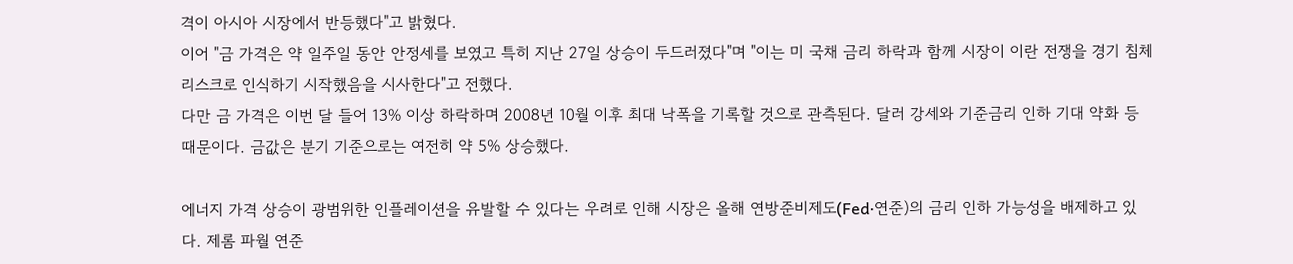격이 아시아 시장에서 반등했다"고 밝혔다.
이어 "금 가격은 약 일주일 동안 안정세를 보였고 특히 지난 27일 상승이 두드러졌다"며 "이는 미 국채 금리 하락과 함께 시장이 이란 전쟁을 경기 침체 리스크로 인식하기 시작했음을 시사한다"고 전했다.
다만 금 가격은 이번 달 들어 13% 이상 하락하며 2008년 10월 이후 최대 낙폭을 기록할 것으로 관측된다. 달러 강세와 기준금리 인하 기대 약화 등 때문이다. 금값은 분기 기준으로는 여전히 약 5% 상승했다.

에너지 가격 상승이 광범위한 인플레이션을 유발할 수 있다는 우려로 인해 시장은 올해 연방준비제도(Fed·연준)의 금리 인하 가능성을 배제하고 있다. 제롬 파월 연준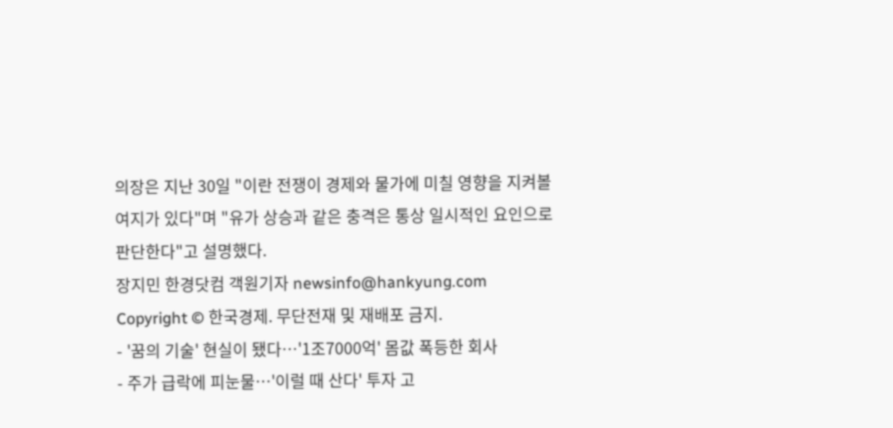의장은 지난 30일 "이란 전쟁이 경제와 물가에 미칠 영향을 지켜볼 여지가 있다"며 "유가 상승과 같은 충격은 통상 일시적인 요인으로 판단한다"고 설명했다.
장지민 한경닷컴 객원기자 newsinfo@hankyung.com
Copyright © 한국경제. 무단전재 및 재배포 금지.
- '꿈의 기술' 현실이 됐다…'1조7000억' 몸값 폭등한 회사
- 주가 급락에 피눈물…'이럴 때 산다' 투자 고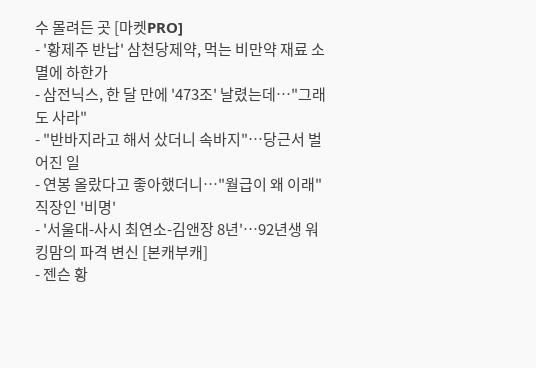수 몰려든 곳 [마켓PRO]
- '황제주 반납' 삼천당제약, 먹는 비만약 재료 소멸에 하한가
- 삼전닉스, 한 달 만에 '473조' 날렸는데…"그래도 사라"
- "반바지라고 해서 샀더니 속바지"…당근서 벌어진 일
- 연봉 올랐다고 좋아했더니…"월급이 왜 이래" 직장인 '비명'
- '서울대-사시 최연소-김앤장 8년'…92년생 워킹맘의 파격 변신 [본캐부캐]
- 젠슨 황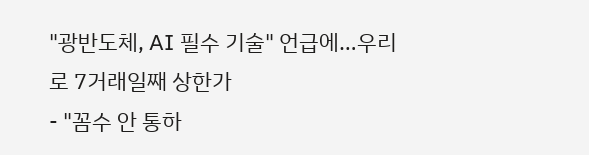"광반도체, AI 필수 기술" 언급에…우리로 7거래일째 상한가
- "꼼수 안 통하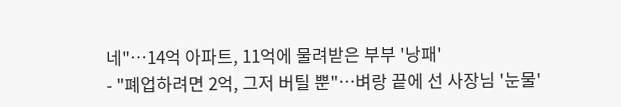네"…14억 아파트, 11억에 물려받은 부부 '낭패'
- "폐업하려면 2억, 그저 버틸 뿐"…벼랑 끝에 선 사장님 '눈물'